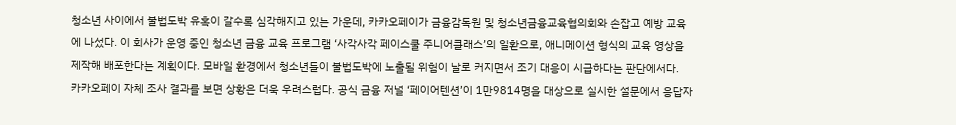청소년 사이에서 불법도박 유혹이 갈수록 심각해지고 있는 가운데, 카카오페이가 금융감독원 및 청소년금융교육협의회와 손잡고 예방 교육에 나섰다. 이 회사가 운영 중인 청소년 금융 교육 프로그램 ‘사각사각 페이스쿨 주니어클래스’의 일환으로, 애니메이션 형식의 교육 영상을 제작해 배포한다는 계획이다. 모바일 환경에서 청소년들이 불법도박에 노출될 위험이 날로 커지면서 조기 대응이 시급하다는 판단에서다.
카카오페이 자체 조사 결과를 보면 상황은 더욱 우려스럽다. 공식 금융 저널 ‘페이어텐션’이 1만9814명을 대상으로 실시한 설문에서 응답자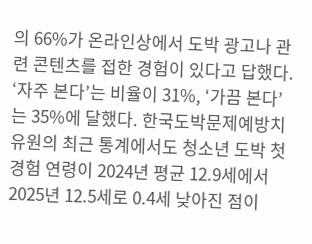의 66%가 온라인상에서 도박 광고나 관련 콘텐츠를 접한 경험이 있다고 답했다. ‘자주 본다’는 비율이 31%, ‘가끔 본다’는 35%에 달했다. 한국도박문제예방치유원의 최근 통계에서도 청소년 도박 첫 경험 연령이 2024년 평균 12.9세에서 2025년 12.5세로 0.4세 낮아진 점이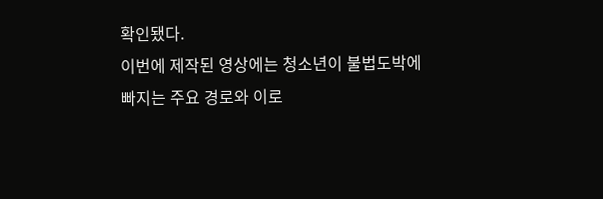확인됐다.
이번에 제작된 영상에는 청소년이 불법도박에 빠지는 주요 경로와 이로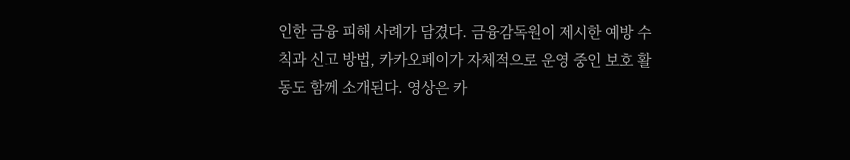인한 금융 피해 사례가 담겼다. 금융감독원이 제시한 예방 수칙과 신고 방법, 카카오페이가 자체적으로 운영 중인 보호 활동도 함께 소개된다. 영상은 카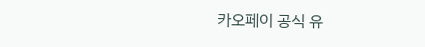카오페이 공식 유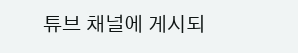튜브 채널에 게시되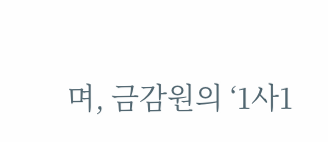며, 금감원의 ‘1사1